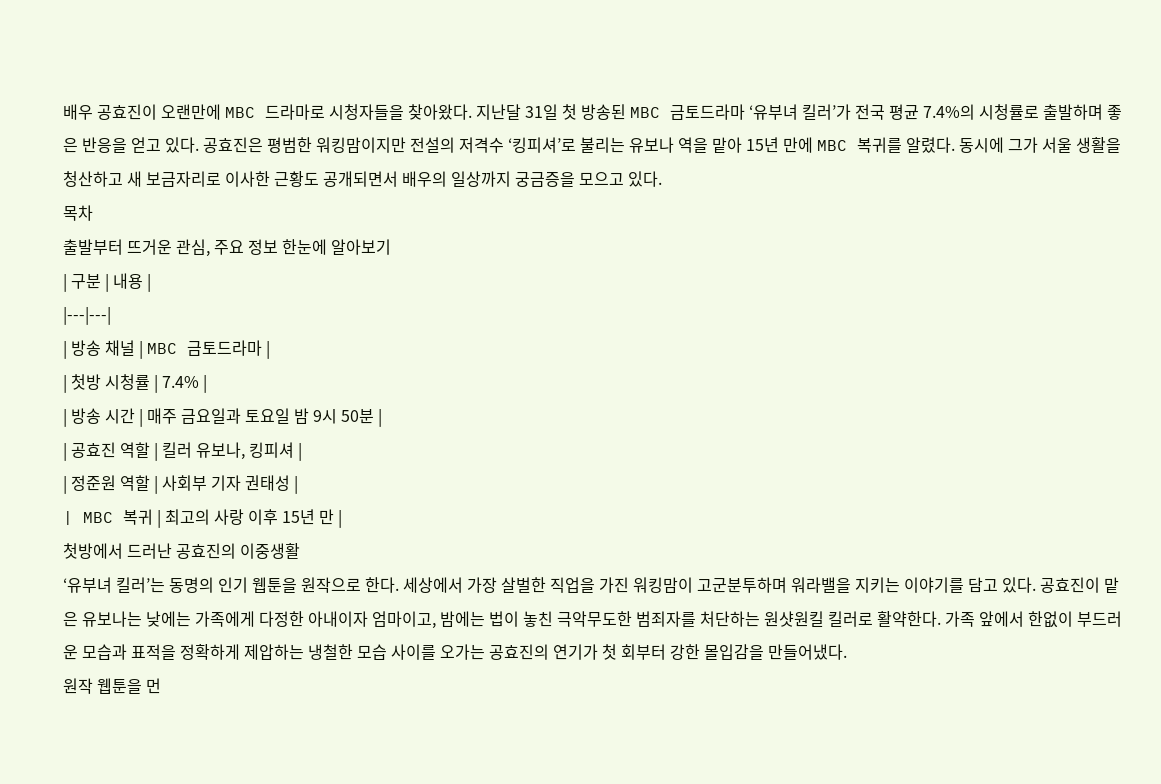배우 공효진이 오랜만에 MBC 드라마로 시청자들을 찾아왔다. 지난달 31일 첫 방송된 MBC 금토드라마 ‘유부녀 킬러’가 전국 평균 7.4%의 시청률로 출발하며 좋은 반응을 얻고 있다. 공효진은 평범한 워킹맘이지만 전설의 저격수 ‘킹피셔’로 불리는 유보나 역을 맡아 15년 만에 MBC 복귀를 알렸다. 동시에 그가 서울 생활을 청산하고 새 보금자리로 이사한 근황도 공개되면서 배우의 일상까지 궁금증을 모으고 있다.
목차
출발부터 뜨거운 관심, 주요 정보 한눈에 알아보기
| 구분 | 내용 |
|---|---|
| 방송 채널 | MBC 금토드라마 |
| 첫방 시청률 | 7.4% |
| 방송 시간 | 매주 금요일과 토요일 밤 9시 50분 |
| 공효진 역할 | 킬러 유보나, 킹피셔 |
| 정준원 역할 | 사회부 기자 권태성 |
| MBC 복귀 | 최고의 사랑 이후 15년 만 |
첫방에서 드러난 공효진의 이중생활
‘유부녀 킬러’는 동명의 인기 웹툰을 원작으로 한다. 세상에서 가장 살벌한 직업을 가진 워킹맘이 고군분투하며 워라밸을 지키는 이야기를 담고 있다. 공효진이 맡은 유보나는 낮에는 가족에게 다정한 아내이자 엄마이고, 밤에는 법이 놓친 극악무도한 범죄자를 처단하는 원샷원킬 킬러로 활약한다. 가족 앞에서 한없이 부드러운 모습과 표적을 정확하게 제압하는 냉철한 모습 사이를 오가는 공효진의 연기가 첫 회부터 강한 몰입감을 만들어냈다.
원작 웹툰을 먼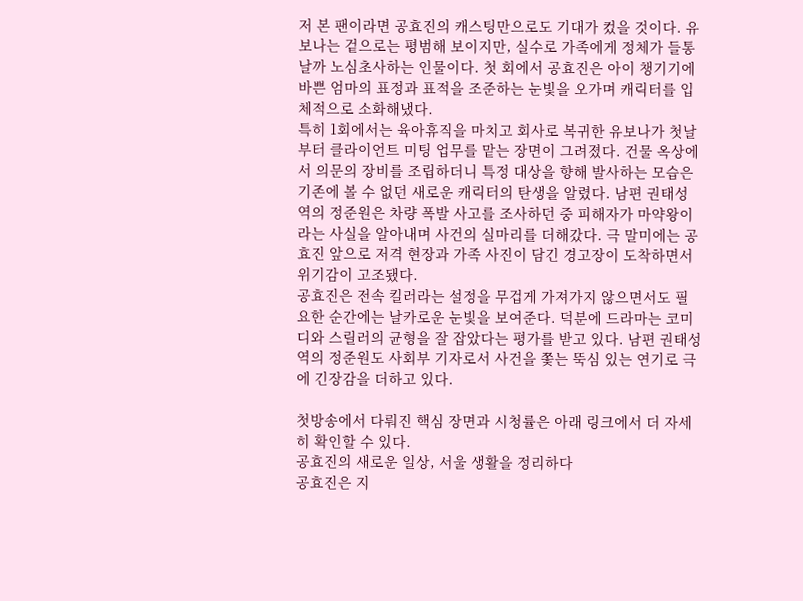저 본 팬이라면 공효진의 캐스팅만으로도 기대가 컸을 것이다. 유보나는 겉으로는 평범해 보이지만, 실수로 가족에게 정체가 들통날까 노심초사하는 인물이다. 첫 회에서 공효진은 아이 챙기기에 바쁜 엄마의 표정과 표적을 조준하는 눈빛을 오가며 캐릭터를 입체적으로 소화해냈다.
특히 1회에서는 육아휴직을 마치고 회사로 복귀한 유보나가 첫날부터 클라이언트 미팅 업무를 맡는 장면이 그려졌다. 건물 옥상에서 의문의 장비를 조립하더니 특정 대상을 향해 발사하는 모습은 기존에 볼 수 없던 새로운 캐릭터의 탄생을 알렸다. 남편 권태성 역의 정준원은 차량 폭발 사고를 조사하던 중 피해자가 마약왕이라는 사실을 알아내며 사건의 실마리를 더해갔다. 극 말미에는 공효진 앞으로 저격 현장과 가족 사진이 담긴 경고장이 도착하면서 위기감이 고조됐다.
공효진은 전속 킬러라는 설정을 무겁게 가져가지 않으면서도 필요한 순간에는 날카로운 눈빛을 보여준다. 덕분에 드라마는 코미디와 스릴러의 균형을 잘 잡았다는 평가를 받고 있다. 남편 권태성 역의 정준원도 사회부 기자로서 사건을 쫓는 뚝심 있는 연기로 극에 긴장감을 더하고 있다.

첫방송에서 다뤄진 핵심 장면과 시청률은 아래 링크에서 더 자세히 확인할 수 있다.
공효진의 새로운 일상, 서울 생활을 정리하다
공효진은 지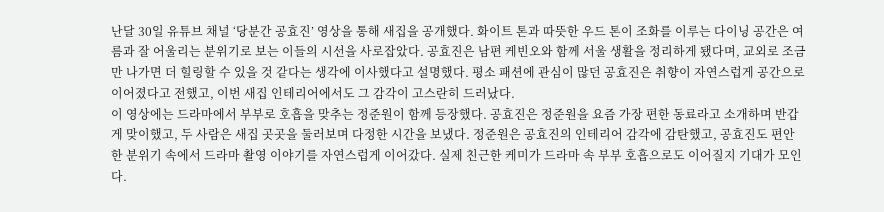난달 30일 유튜브 채널 ‘당분간 공효진’ 영상을 통해 새집을 공개했다. 화이트 톤과 따뜻한 우드 톤이 조화를 이루는 다이닝 공간은 여름과 잘 어울리는 분위기로 보는 이들의 시선을 사로잡았다. 공효진은 남편 케빈오와 함께 서울 생활을 정리하게 됐다며, 교외로 조금만 나가면 더 힐링할 수 있을 것 같다는 생각에 이사했다고 설명했다. 평소 패션에 관심이 많던 공효진은 취향이 자연스럽게 공간으로 이어졌다고 전했고, 이번 새집 인테리어에서도 그 감각이 고스란히 드러났다.
이 영상에는 드라마에서 부부로 호흡을 맞추는 정준원이 함께 등장했다. 공효진은 정준원을 요즘 가장 편한 동료라고 소개하며 반갑게 맞이했고, 두 사람은 새집 곳곳을 둘러보며 다정한 시간을 보냈다. 정준원은 공효진의 인테리어 감각에 감탄했고, 공효진도 편안한 분위기 속에서 드라마 촬영 이야기를 자연스럽게 이어갔다. 실제 친근한 케미가 드라마 속 부부 호흡으로도 이어질지 기대가 모인다.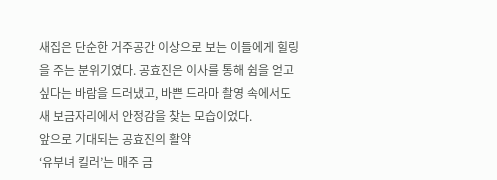새집은 단순한 거주공간 이상으로 보는 이들에게 힐링을 주는 분위기였다. 공효진은 이사를 통해 쉼을 얻고 싶다는 바람을 드러냈고, 바쁜 드라마 촬영 속에서도 새 보금자리에서 안정감을 찾는 모습이었다.
앞으로 기대되는 공효진의 활약
‘유부녀 킬러’는 매주 금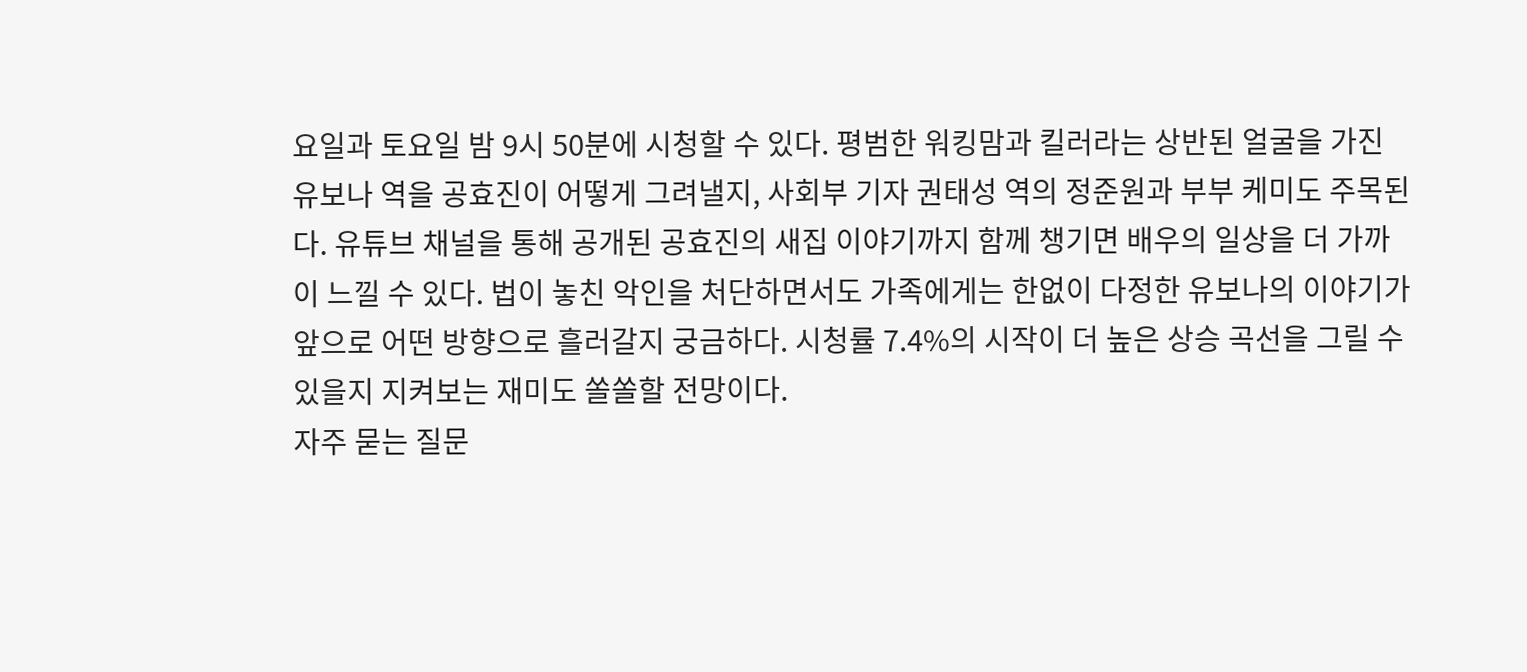요일과 토요일 밤 9시 50분에 시청할 수 있다. 평범한 워킹맘과 킬러라는 상반된 얼굴을 가진 유보나 역을 공효진이 어떻게 그려낼지, 사회부 기자 권태성 역의 정준원과 부부 케미도 주목된다. 유튜브 채널을 통해 공개된 공효진의 새집 이야기까지 함께 챙기면 배우의 일상을 더 가까이 느낄 수 있다. 법이 놓친 악인을 처단하면서도 가족에게는 한없이 다정한 유보나의 이야기가 앞으로 어떤 방향으로 흘러갈지 궁금하다. 시청률 7.4%의 시작이 더 높은 상승 곡선을 그릴 수 있을지 지켜보는 재미도 쏠쏠할 전망이다.
자주 묻는 질문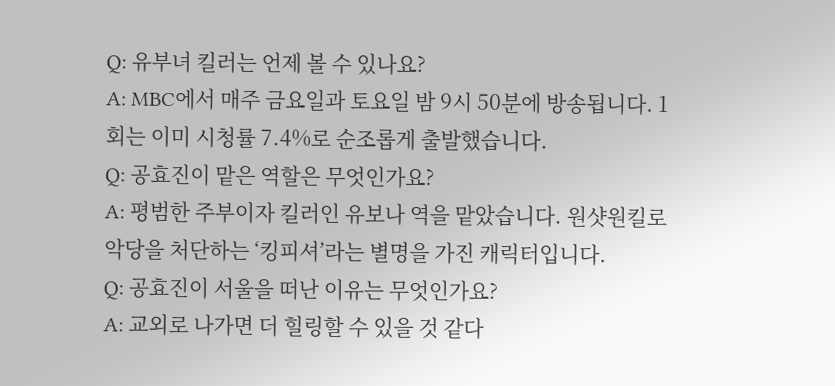Q: 유부녀 킬러는 언제 볼 수 있나요?
A: MBC에서 매주 금요일과 토요일 밤 9시 50분에 방송됩니다. 1회는 이미 시청률 7.4%로 순조롭게 출발했습니다.
Q: 공효진이 맡은 역할은 무엇인가요?
A: 평범한 주부이자 킬러인 유보나 역을 맡았습니다. 원샷원킬로 악당을 처단하는 ‘킹피셔’라는 별명을 가진 캐릭터입니다.
Q: 공효진이 서울을 떠난 이유는 무엇인가요?
A: 교외로 나가면 더 힐링할 수 있을 것 같다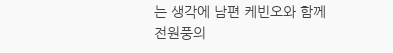는 생각에 남편 케빈오와 함께 전원풍의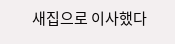새집으로 이사했다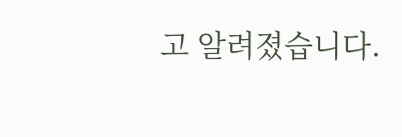고 알려졌습니다.